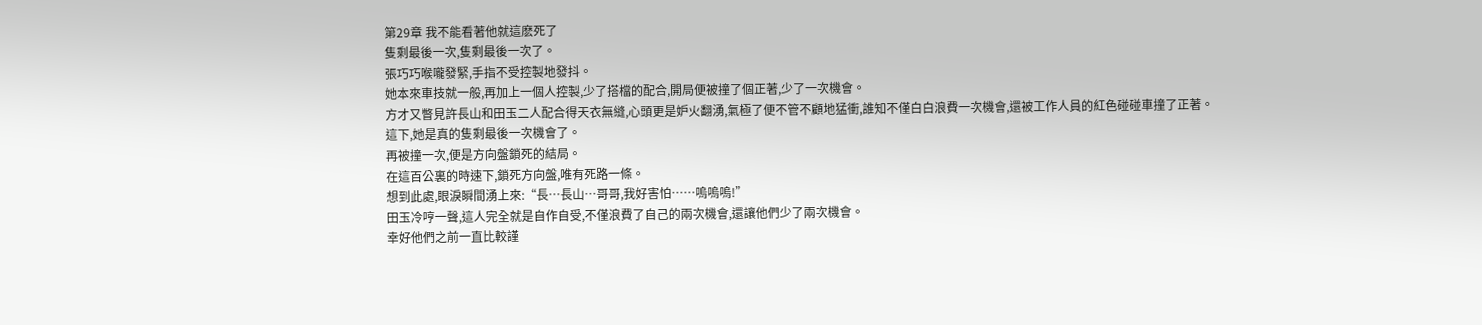第29章 我不能看著他就這麽死了
隻剩最後一次,隻剩最後一次了。
張巧巧喉嚨發緊,手指不受控製地發抖。
她本來車技就一般,再加上一個人控製,少了搭檔的配合,開局便被撞了個正著,少了一次機會。
方才又瞥見許長山和田玉二人配合得天衣無縫,心頭更是妒火翻湧,氣極了便不管不顧地猛衝,誰知不僅白白浪費一次機會,還被工作人員的紅色碰碰車撞了正著。
這下,她是真的隻剩最後一次機會了。
再被撞一次,便是方向盤鎖死的結局。
在這百公裏的時速下,鎖死方向盤,唯有死路一條。
想到此處,眼淚瞬間湧上來:“長…長山…哥哥,我好害怕……嗚嗚嗚!”
田玉冷哼一聲,這人完全就是自作自受,不僅浪費了自己的兩次機會,還讓他們少了兩次機會。
幸好他們之前一直比較謹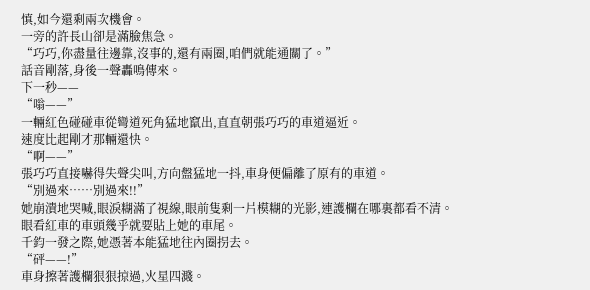慎,如今還剩兩次機會。
一旁的許長山卻是滿臉焦急。
“巧巧,你盡量往邊靠,沒事的,還有兩圈,咱們就能通關了。”
話音剛落,身後一聲轟鳴傳來。
下一秒——
“嗡——”
一輛紅色碰碰車從彎道死角猛地竄出,直直朝張巧巧的車道逼近。
速度比起剛才那輛還快。
“啊——”
張巧巧直接嚇得失聲尖叫,方向盤猛地一抖,車身便偏離了原有的車道。
“別過來……別過來!!”
她崩潰地哭喊,眼淚糊滿了視線,眼前隻剩一片模糊的光影,連護欄在哪裏都看不清。
眼看紅車的車頭幾乎就要貼上她的車尾。
千鈞一發之際,她憑著本能猛地往內圈拐去。
“砰——!”
車身擦著護欄狠狠掠過,火星四濺。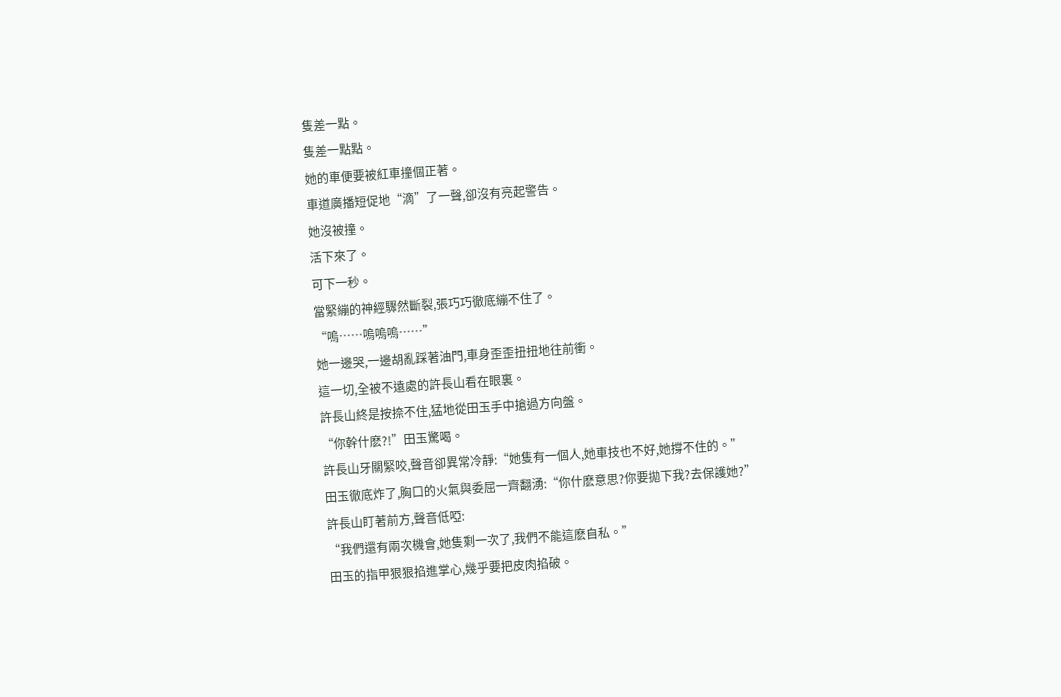隻差一點。
隻差一點點。
她的車便要被紅車撞個正著。
車道廣播短促地“滴”了一聲,卻沒有亮起警告。
她沒被撞。
活下來了。
可下一秒。
當緊繃的神經驟然斷裂,張巧巧徹底繃不住了。
“嗚……嗚嗚嗚……”
她一邊哭,一邊胡亂踩著油門,車身歪歪扭扭地往前衝。
這一切,全被不遠處的許長山看在眼裏。
許長山終是按捺不住,猛地從田玉手中搶過方向盤。
“你幹什麽?!”田玉驚喝。
許長山牙關緊咬,聲音卻異常冷靜:“她隻有一個人,她車技也不好,她撐不住的。”
田玉徹底炸了,胸口的火氣與委屈一齊翻湧:“你什麽意思?你要拋下我?去保護她?”
許長山盯著前方,聲音低啞:
“我們還有兩次機會,她隻剩一次了,我們不能這麽自私。”
田玉的指甲狠狠掐進掌心,幾乎要把皮肉掐破。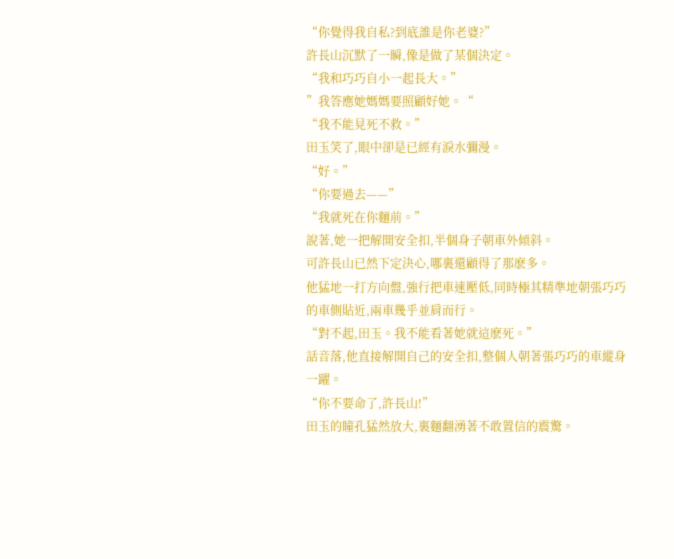“你覺得我自私?到底誰是你老婆?”
許長山沉默了一瞬,像是做了某個決定。
“我和巧巧自小一起長大。”
”我答應她媽媽要照顧好她。“
“我不能見死不救。”
田玉笑了,眼中卻是已經有淚水彌漫。
“好。”
“你要過去——”
“我就死在你麵前。”
說著,她一把解開安全扣,半個身子朝車外傾斜。
可許長山已然下定決心,哪裏還顧得了那麽多。
他猛地一打方向盤,強行把車速壓低,同時極其精準地朝張巧巧的車側貼近,兩車幾乎並肩而行。
“對不起,田玉。我不能看著她就這麽死。”
話音落,他直接解開自己的安全扣,整個人朝著張巧巧的車縱身一躍。
“你不要命了,許長山!”
田玉的瞳孔猛然放大,裏麵翻湧著不敢置信的震驚。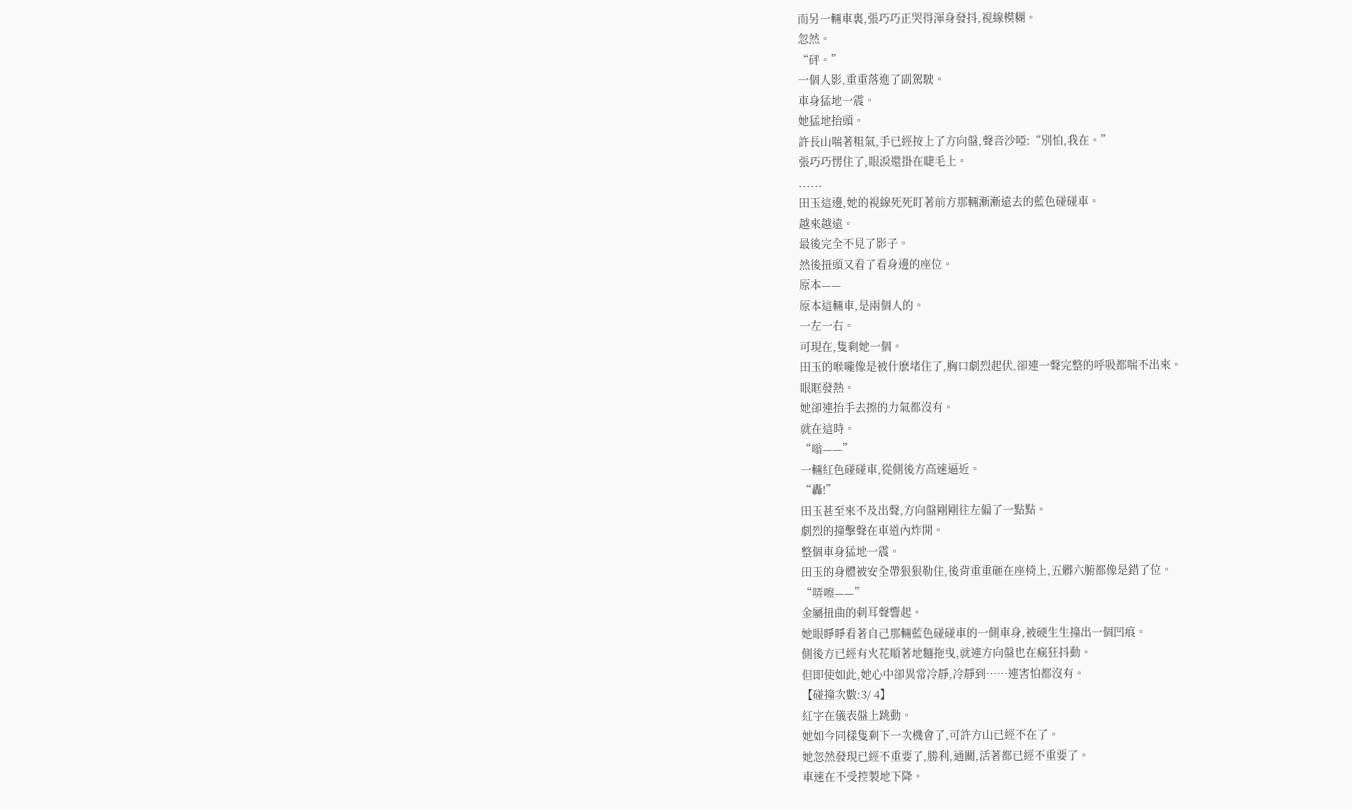而另一輛車裏,張巧巧正哭得渾身發抖,視線模糊。
忽然。
“砰。”
一個人影,重重落進了副駕駛。
車身猛地一震。
她猛地抬頭。
許長山喘著粗氣,手已經按上了方向盤,聲音沙啞:“別怕,我在。”
張巧巧愣住了,眼淚還掛在睫毛上。
......
田玉這邊,她的視線死死盯著前方那輛漸漸遠去的藍色碰碰車。
越來越遠。
最後完全不見了影子。
然後扭頭又看了看身邊的座位。
原本——
原本這輛車,是兩個人的。
一左一右。
可現在,隻剩她一個。
田玉的喉嚨像是被什麽堵住了,胸口劇烈起伏,卻連一聲完整的呼吸都喘不出來。
眼眶發熱。
她卻連抬手去擦的力氣都沒有。
就在這時。
“嗡——”
一輛紅色碰碰車,從側後方高速逼近。
“轟!”
田玉甚至來不及出聲,方向盤剛剛往左偏了一點點。
劇烈的撞擊聲在車道內炸開。
整個車身猛地一震。
田玉的身體被安全帶狠狠勒住,後背重重砸在座椅上,五髒六腑都像是錯了位。
“哢嚓——”
金屬扭曲的刺耳聲響起。
她眼睜睜看著自己那輛藍色碰碰車的一側車身,被硬生生撞出一個凹痕。
側後方已經有火花順著地麵拖曳,就連方向盤也在瘋狂抖動。
但即使如此,她心中卻異常冷靜,冷靜到……連害怕都沒有。
【碰撞次數:3/ 4】
紅字在儀表盤上跳動。
她如今同樣隻剩下一次機會了,可許方山已經不在了。
她忽然發現已經不重要了,勝利,通關,活著都已經不重要了。
車速在不受控製地下降。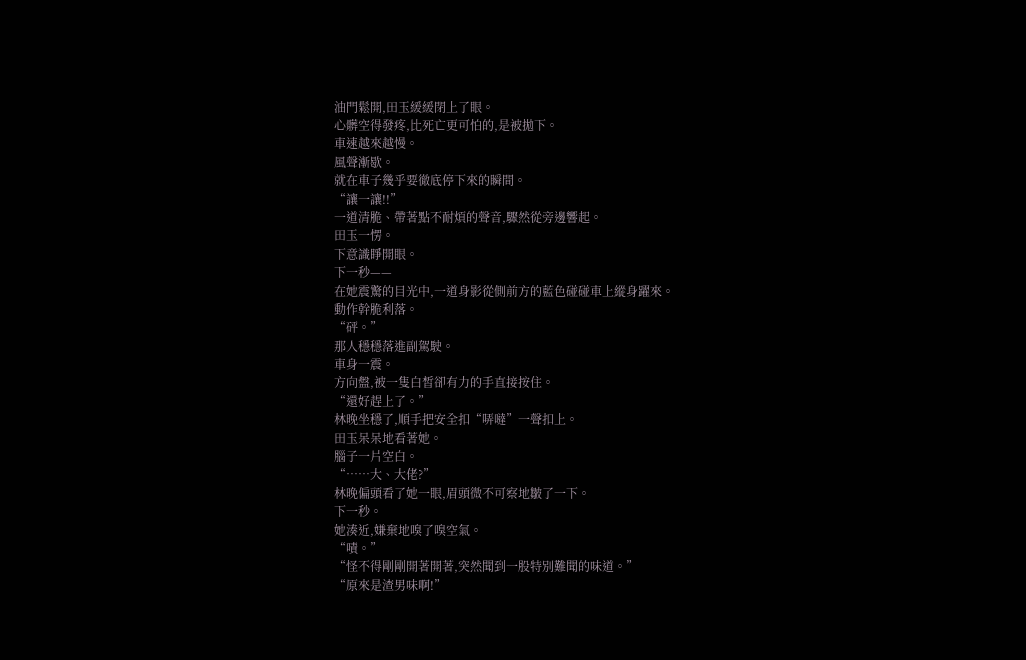油門鬆開,田玉緩緩閉上了眼。
心髒空得發疼,比死亡更可怕的,是被拋下。
車速越來越慢。
風聲漸歇。
就在車子幾乎要徹底停下來的瞬間。
“讓一讓!!”
一道清脆、帶著點不耐煩的聲音,驟然從旁邊響起。
田玉一愣。
下意識睜開眼。
下一秒——
在她震驚的目光中,一道身影從側前方的藍色碰碰車上縱身躍來。
動作幹脆利落。
“砰。”
那人穩穩落進副駕駛。
車身一震。
方向盤,被一隻白皙卻有力的手直接按住。
“還好趕上了。”
林晚坐穩了,順手把安全扣“哢噠”一聲扣上。
田玉呆呆地看著她。
腦子一片空白。
“……大、大佬?”
林晚偏頭看了她一眼,眉頭微不可察地皺了一下。
下一秒。
她湊近,嫌棄地嗅了嗅空氣。
“嘖。”
“怪不得剛剛開著開著,突然聞到一股特別難聞的味道。”
“原來是渣男味啊!”